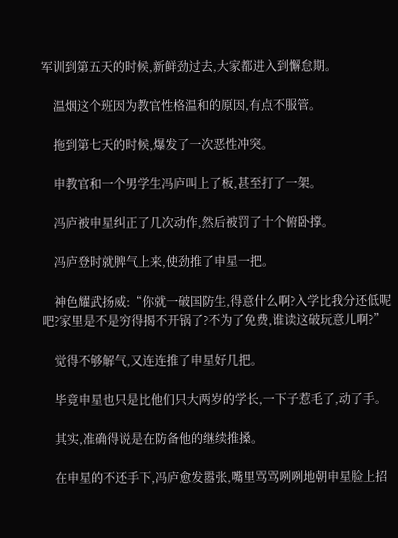军训到第五天的时候,新鲜劲过去,大家都进入到懈怠期。

    温烟这个班因为教官性格温和的原因,有点不服管。

    拖到第七天的时候,爆发了一次恶性冲突。

    申教官和一个男学生冯庐叫上了板,甚至打了一架。

    冯庐被申星纠正了几次动作,然后被罚了十个俯卧撑。

    冯庐登时就脾气上来,使劲推了申星一把。

    神色耀武扬威:“你就一破国防生,得意什么啊?入学比我分还低呢吧?家里是不是穷得揭不开锅了?不为了免费,谁读这破玩意儿啊?”

    觉得不够解气,又连连推了申星好几把。

    毕竟申星也只是比他们只大两岁的学长,一下子惹毛了,动了手。

    其实,准确得说是在防备他的继续推搡。

    在申星的不还手下,冯庐愈发嚣张,嘴里骂骂咧咧地朝申星脸上招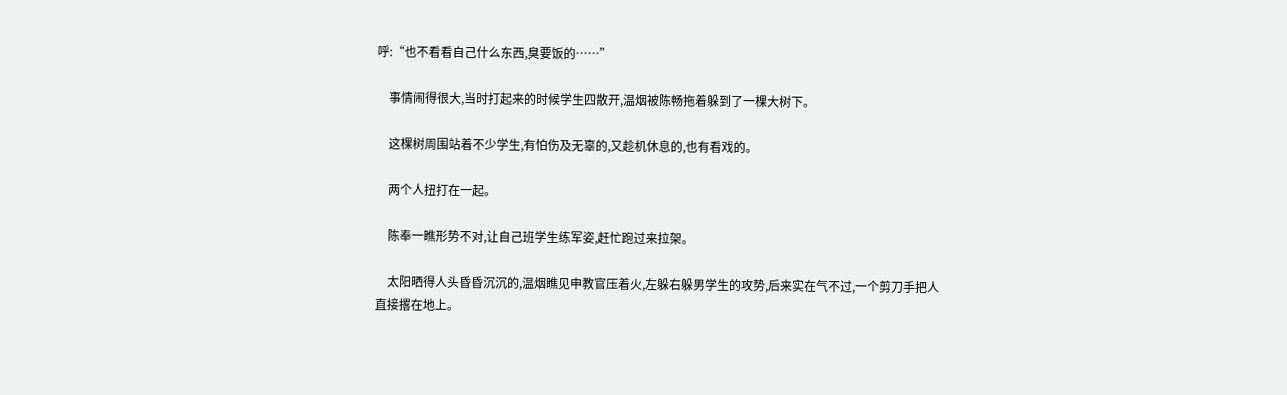呼:“也不看看自己什么东西,臭要饭的……”

    事情闹得很大,当时打起来的时候学生四散开,温烟被陈畅拖着躲到了一棵大树下。

    这棵树周围站着不少学生,有怕伤及无辜的,又趁机休息的,也有看戏的。

    两个人扭打在一起。

    陈奉一瞧形势不对,让自己班学生练军姿,赶忙跑过来拉架。

    太阳晒得人头昏昏沉沉的,温烟瞧见申教官压着火,左躲右躲男学生的攻势,后来实在气不过,一个剪刀手把人直接撂在地上。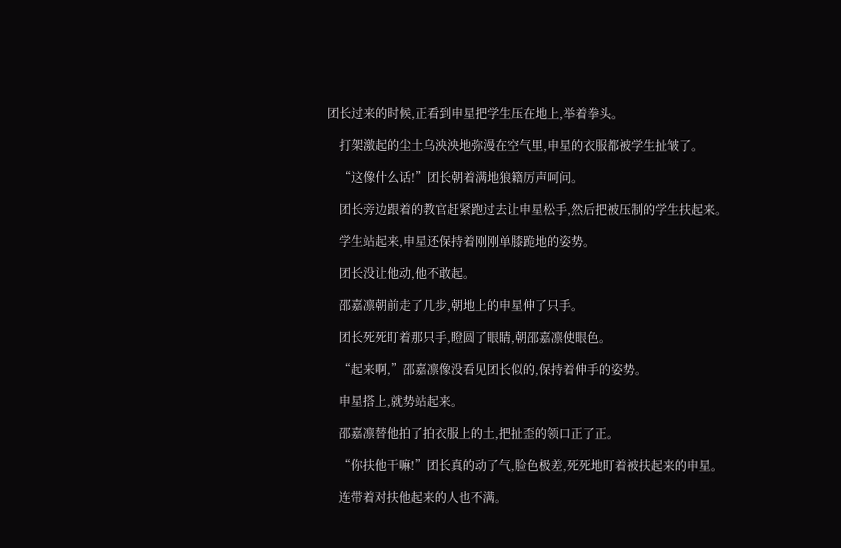团长过来的时候,正看到申星把学生压在地上,举着拳头。

    打架激起的尘土乌泱泱地弥漫在空气里,申星的衣服都被学生扯皱了。

    “这像什么话!”团长朝着满地狼籍厉声呵问。

    团长旁边跟着的教官赶紧跑过去让申星松手,然后把被压制的学生扶起来。

    学生站起来,申星还保持着刚刚单膝跪地的姿势。

    团长没让他动,他不敢起。

    邵嘉凛朝前走了几步,朝地上的申星伸了只手。

    团长死死盯着那只手,瞪圆了眼睛,朝邵嘉凛使眼色。

    “起来啊,”邵嘉凛像没看见团长似的,保持着伸手的姿势。

    申星搭上,就势站起来。

    邵嘉凛替他拍了拍衣服上的土,把扯歪的领口正了正。

    “你扶他干嘛!”团长真的动了气,脸色极差,死死地盯着被扶起来的申星。

    连带着对扶他起来的人也不满。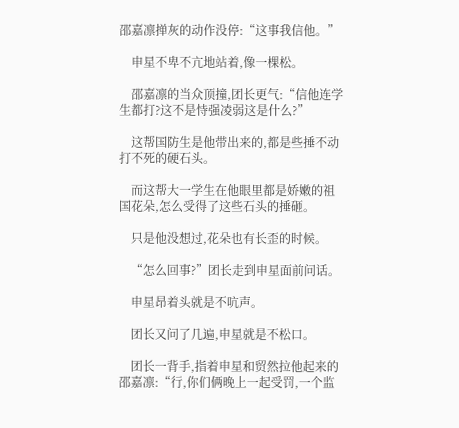邵嘉凛掸灰的动作没停:“这事我信他。”

    申星不卑不亢地站着,像一棵松。

    邵嘉凛的当众顶撞,团长更气:“信他连学生都打?这不是恃强凌弱这是什么?”

    这帮国防生是他带出来的,都是些捶不动打不死的硬石头。

    而这帮大一学生在他眼里都是娇嫩的祖国花朵,怎么受得了这些石头的捶砸。

    只是他没想过,花朵也有长歪的时候。

    “怎么回事?”团长走到申星面前问话。

    申星昂着头就是不吭声。

    团长又问了几遍,申星就是不松口。

    团长一背手,指着申星和贸然拉他起来的邵嘉凛:“行,你们俩晚上一起受罚,一个监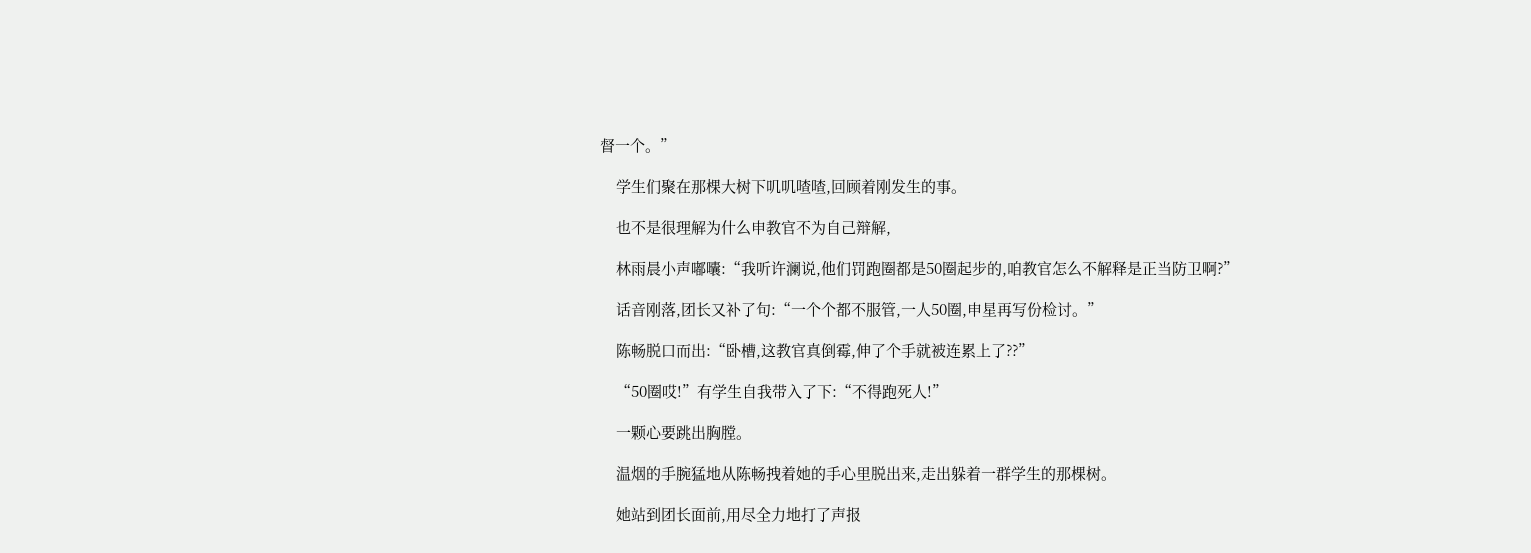督一个。”

    学生们聚在那棵大树下叽叽喳喳,回顾着刚发生的事。

    也不是很理解为什么申教官不为自己辩解,

    林雨晨小声嘟囔:“我听许澜说,他们罚跑圈都是50圈起步的,咱教官怎么不解释是正当防卫啊?”

    话音刚落,团长又补了句:“一个个都不服管,一人50圈,申星再写份检讨。”

    陈畅脱口而出:“卧槽,这教官真倒霉,伸了个手就被连累上了??”

    “50圈哎!”有学生自我带入了下:“不得跑死人!”

    一颗心要跳出胸膛。

    温烟的手腕猛地从陈畅拽着她的手心里脱出来,走出躲着一群学生的那棵树。

    她站到团长面前,用尽全力地打了声报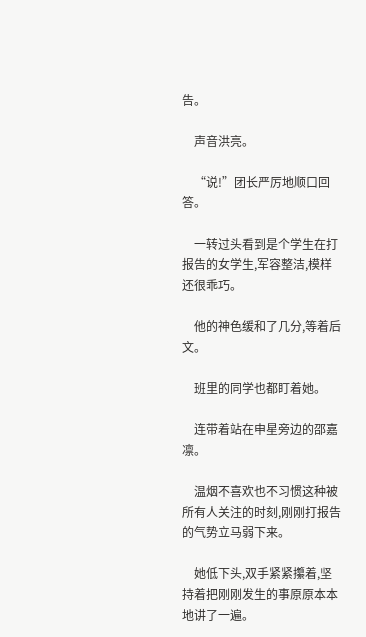告。

    声音洪亮。

    “说!”团长严厉地顺口回答。

    一转过头看到是个学生在打报告的女学生,军容整洁,模样还很乖巧。

    他的神色缓和了几分,等着后文。

    班里的同学也都盯着她。

    连带着站在申星旁边的邵嘉凛。

    温烟不喜欢也不习惯这种被所有人关注的时刻,刚刚打报告的气势立马弱下来。

    她低下头,双手紧紧攥着,坚持着把刚刚发生的事原原本本地讲了一遍。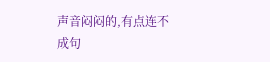声音闷闷的,有点连不成句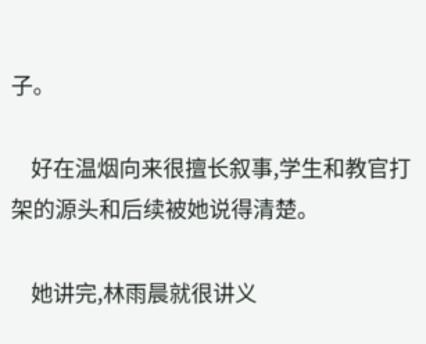子。

    好在温烟向来很擅长叙事,学生和教官打架的源头和后续被她说得清楚。

    她讲完,林雨晨就很讲义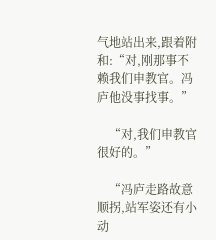气地站出来,跟着附和:“对,刚那事不赖我们申教官。冯庐他没事找事。”

    “对,我们申教官很好的。”

    “冯庐走路故意顺拐,站军姿还有小动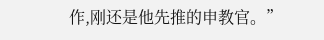作,刚还是他先推的申教官。”